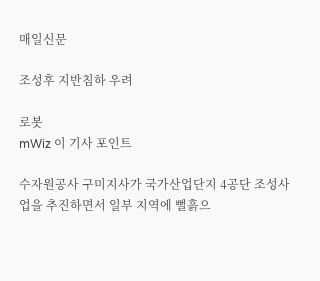매일신문

조성후 지반침하 우려

로봇
mWiz 이 기사 포인트

수자원공사 구미지사가 국가산업단지 4공단 조성사업을 추진하면서 일부 지역에 뻘흙으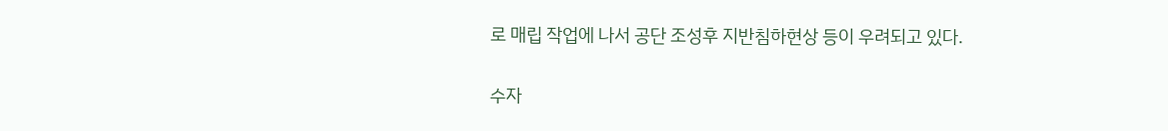로 매립 작업에 나서 공단 조성후 지반침하현상 등이 우려되고 있다.

수자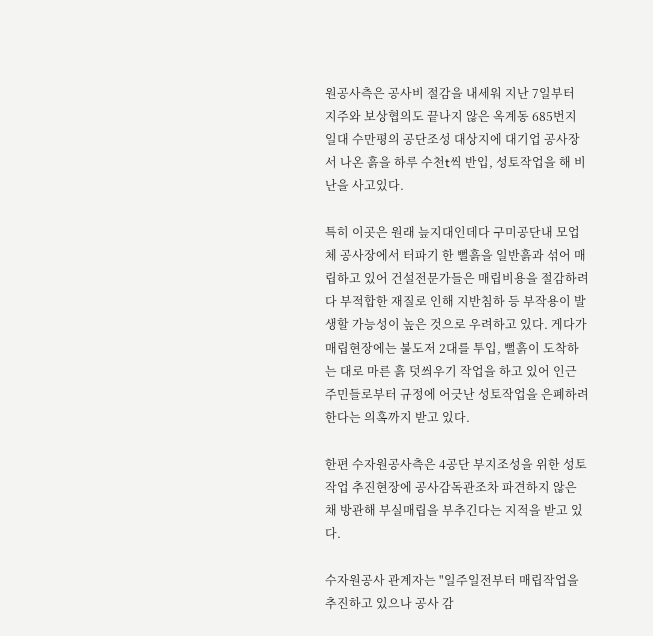원공사측은 공사비 절감을 내세워 지난 7일부터 지주와 보상협의도 끝나지 않은 옥계동 685번지 일대 수만평의 공단조성 대상지에 대기업 공사장서 나온 흙을 하루 수천t씩 반입, 성토작업을 해 비난을 사고있다.

특히 이곳은 원래 늪지대인데다 구미공단내 모업체 공사장에서 터파기 한 뻘흙을 일반흙과 섞어 매립하고 있어 건설전문가들은 매립비용을 절감하려다 부적합한 재질로 인해 지반침하 등 부작용이 발생할 가능성이 높은 것으로 우려하고 있다. 게다가 매립현장에는 불도저 2대를 투입, 뻘흙이 도착하는 대로 마른 흙 덧씌우기 작업을 하고 있어 인근 주민들로부터 규정에 어긋난 성토작업을 은폐하려 한다는 의혹까지 받고 있다.

한편 수자원공사측은 4공단 부지조성을 위한 성토작업 추진현장에 공사감독관조차 파견하지 않은 채 방관해 부실매립을 부추긴다는 지적을 받고 있다.

수자원공사 관계자는 "일주일전부터 매립작업을 추진하고 있으나 공사 감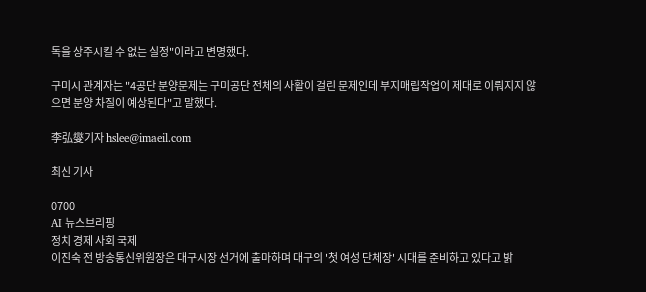독을 상주시킬 수 없는 실정"이라고 변명했다.

구미시 관계자는 "4공단 분양문제는 구미공단 전체의 사활이 걸린 문제인데 부지매립작업이 제대로 이뤄지지 않으면 분양 차질이 예상된다"고 말했다.

李弘燮기자 hslee@imaeil.com

최신 기사

0700
AI 뉴스브리핑
정치 경제 사회 국제
이진숙 전 방송통신위원장은 대구시장 선거에 출마하며 대구의 '첫 여성 단체장' 시대를 준비하고 있다고 밝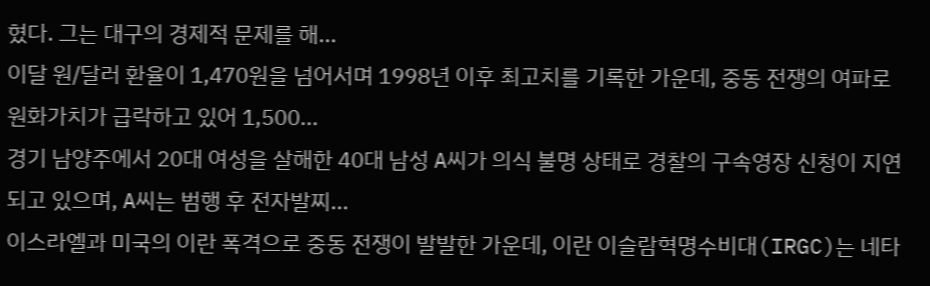혔다. 그는 대구의 경제적 문제를 해...
이달 원/달러 환율이 1,470원을 넘어서며 1998년 이후 최고치를 기록한 가운데, 중동 전쟁의 여파로 원화가치가 급락하고 있어 1,500...
경기 남양주에서 20대 여성을 살해한 40대 남성 A씨가 의식 불명 상태로 경찰의 구속영장 신청이 지연되고 있으며, A씨는 범행 후 전자발찌...
이스라엘과 미국의 이란 폭격으로 중동 전쟁이 발발한 가운데, 이란 이슬람혁명수비대(IRGC)는 네타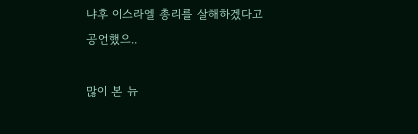냐후 이스라엘 총리를 살해하겠다고 공언했으..

많이 본 뉴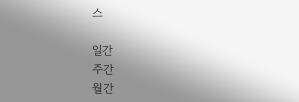스

일간
주간
월간